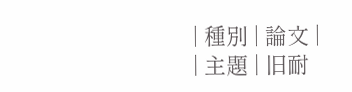| 種別 | 論文 |
| 主題 | 旧耐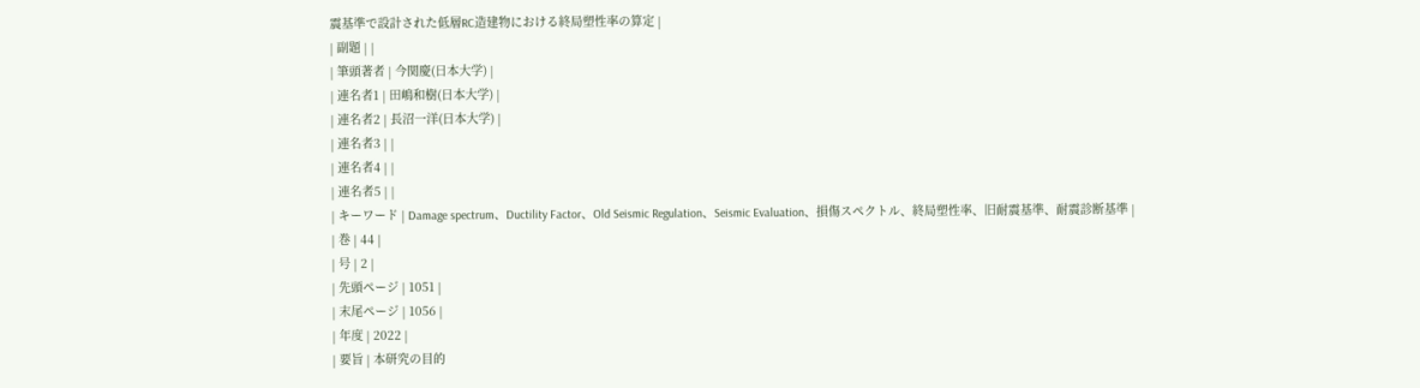震基準で設計された低層RC造建物における終局塑性率の算定 |
| 副題 | |
| 筆頭著者 | 今関慶(日本大学) |
| 連名者1 | 田嶋和樹(日本大学) |
| 連名者2 | 長沼一洋(日本大学) |
| 連名者3 | |
| 連名者4 | |
| 連名者5 | |
| キーワード | Damage spectrum、Ductility Factor、Old Seismic Regulation、Seismic Evaluation、損傷スペクトル、終局塑性率、旧耐震基準、耐震診断基準 |
| 巻 | 44 |
| 号 | 2 |
| 先頭ページ | 1051 |
| 末尾ページ | 1056 |
| 年度 | 2022 |
| 要旨 | 本研究の目的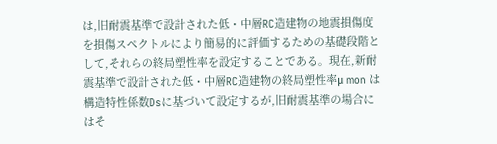は,旧耐震基準で設計された低・中層RC造建物の地震損傷度を損傷スペクトルにより簡易的に評価するための基礎段階として,それらの終局塑性率を設定することである。現在,新耐震基準で設計された低・中層RC造建物の終局塑性率μ mon は構造特性係数Dsに基づいて設定するが,旧耐震基準の場合にはそ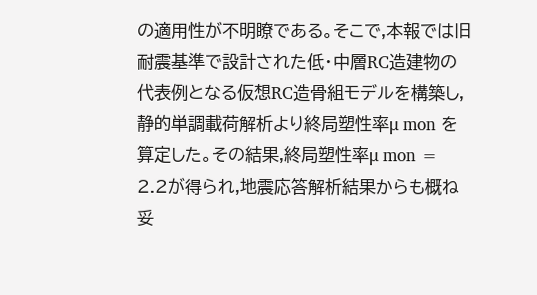の適用性が不明瞭である。そこで,本報では旧耐震基準で設計された低・中層RC造建物の代表例となる仮想RC造骨組モデルを構築し,静的単調載荷解析より終局塑性率μ mon を算定した。その結果,終局塑性率μ mon = 2.2が得られ,地震応答解析結果からも概ね妥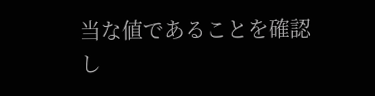当な値であることを確認し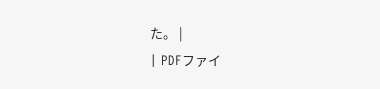た。 |
| PDFファイ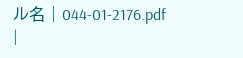ル名 | 044-01-2176.pdf |